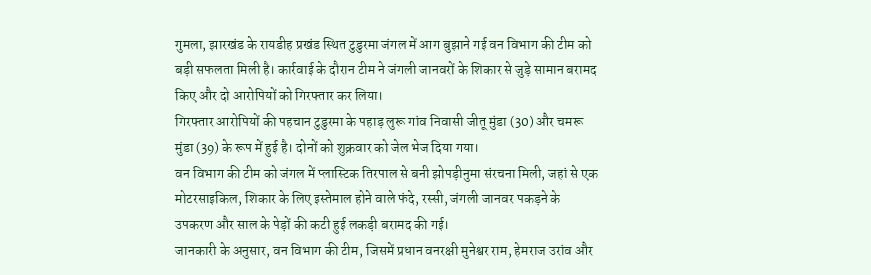गुमला, झारखंड के रायडीह प्रखंड स्थित टुडुरमा जंगल में आग बुझाने गई वन विभाग की टीम को बड़ी सफलता मिली है। कार्रवाई के दौरान टीम ने जंगली जानवरों के शिकार से जुड़े सामान बरामद किए और दो आरोपियों को गिरफ्तार कर लिया।
गिरफ्तार आरोपियों की पहचान टुडुरमा के पहाड़ लुरू गांव निवासी जीतू मुंडा (30) और चमरू मुंडा (39) के रूप में हुई है। दोनों को शुक्रवार को जेल भेज दिया गया।
वन विभाग की टीम को जंगल में प्लास्टिक तिरपाल से बनी झोपड़ीनुमा संरचना मिली, जहां से एक मोटरसाइकिल, शिकार के लिए इस्तेमाल होने वाले फंदे, रस्सी, जंगली जानवर पकड़ने के उपकरण और साल के पेड़ों की कटी हुई लकड़ी बरामद की गई।
जानकारी के अनुसार, वन विभाग की टीम, जिसमें प्रधान वनरक्षी मुनेश्वर राम, हेमराज उरांव और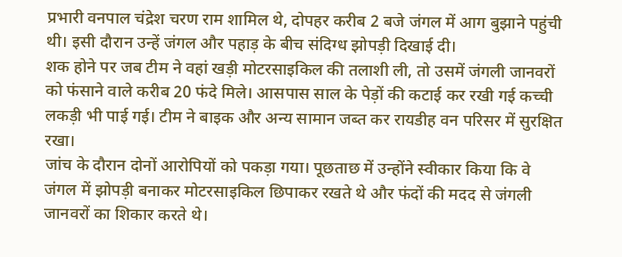प्रभारी वनपाल चंद्रेश चरण राम शामिल थे, दोपहर करीब 2 बजे जंगल में आग बुझाने पहुंची थी। इसी दौरान उन्हें जंगल और पहाड़ के बीच संदिग्ध झोपड़ी दिखाई दी।
शक होने पर जब टीम ने वहां खड़ी मोटरसाइकिल की तलाशी ली, तो उसमें जंगली जानवरों को फंसाने वाले करीब 20 फंदे मिले। आसपास साल के पेड़ों की कटाई कर रखी गई कच्ची लकड़ी भी पाई गई। टीम ने बाइक और अन्य सामान जब्त कर रायडीह वन परिसर में सुरक्षित रखा।
जांच के दौरान दोनों आरोपियों को पकड़ा गया। पूछताछ में उन्होंने स्वीकार किया कि वे जंगल में झोपड़ी बनाकर मोटरसाइकिल छिपाकर रखते थे और फंदों की मदद से जंगली जानवरों का शिकार करते थे।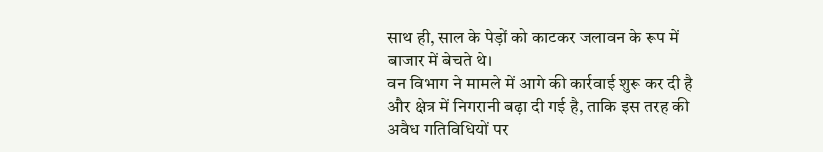साथ ही, साल के पेड़ों को काटकर जलावन के रूप में बाजार में बेचते थे।
वन विभाग ने मामले में आगे की कार्रवाई शुरू कर दी है और क्षेत्र में निगरानी बढ़ा दी गई है, ताकि इस तरह की अवैध गतिविधियों पर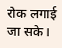रोक लगाई जा सके।